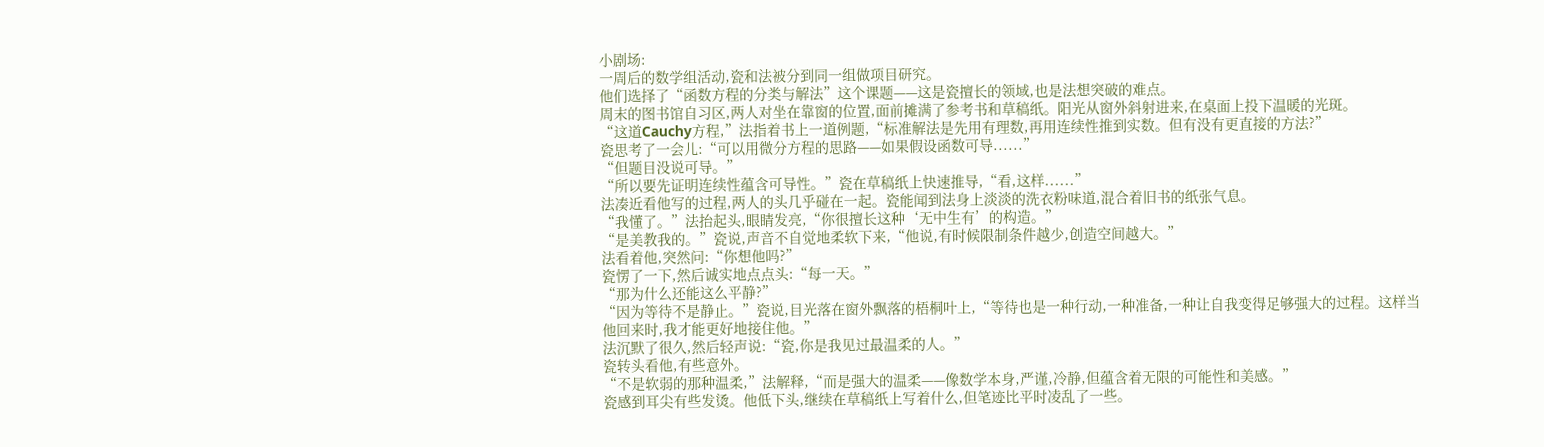小剧场:
一周后的数学组活动,瓷和法被分到同一组做项目研究。
他们选择了“函数方程的分类与解法”这个课题——这是瓷擅长的领域,也是法想突破的难点。
周末的图书馆自习区,两人对坐在靠窗的位置,面前摊满了参考书和草稿纸。阳光从窗外斜射进来,在桌面上投下温暖的光斑。
“这道Cauchy方程,”法指着书上一道例题,“标准解法是先用有理数,再用连续性推到实数。但有没有更直接的方法?”
瓷思考了一会儿:“可以用微分方程的思路——如果假设函数可导......”
“但题目没说可导。”
“所以要先证明连续性蕴含可导性。”瓷在草稿纸上快速推导,“看,这样......”
法凑近看他写的过程,两人的头几乎碰在一起。瓷能闻到法身上淡淡的洗衣粉味道,混合着旧书的纸张气息。
“我懂了。”法抬起头,眼睛发亮,“你很擅长这种‘无中生有’的构造。”
“是美教我的。”瓷说,声音不自觉地柔软下来,“他说,有时候限制条件越少,创造空间越大。”
法看着他,突然问:“你想他吗?”
瓷愣了一下,然后诚实地点点头:“每一天。”
“那为什么还能这么平静?”
“因为等待不是静止。”瓷说,目光落在窗外飘落的梧桐叶上,“等待也是一种行动,一种准备,一种让自我变得足够强大的过程。这样当他回来时,我才能更好地接住他。”
法沉默了很久,然后轻声说:“瓷,你是我见过最温柔的人。”
瓷转头看他,有些意外。
“不是软弱的那种温柔,”法解释,“而是强大的温柔——像数学本身,严谨,冷静,但蕴含着无限的可能性和美感。”
瓷感到耳尖有些发烫。他低下头,继续在草稿纸上写着什么,但笔迹比平时凌乱了一些。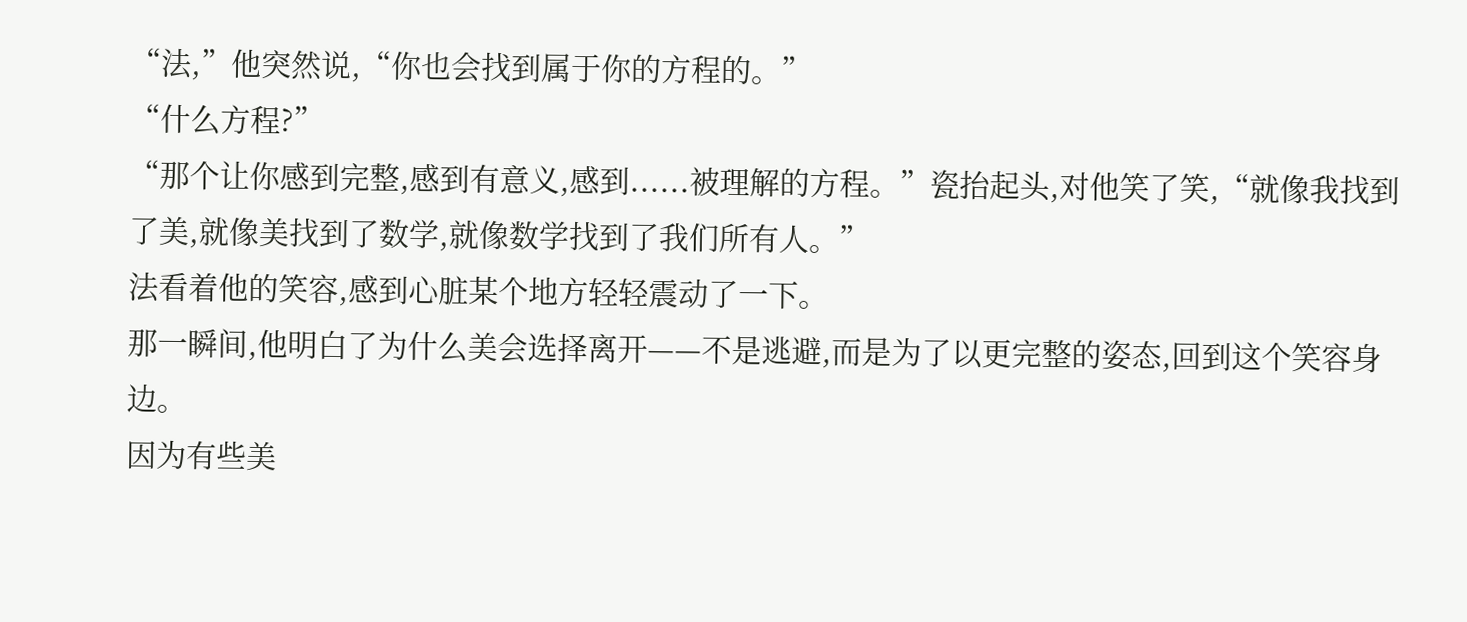“法,”他突然说,“你也会找到属于你的方程的。”
“什么方程?”
“那个让你感到完整,感到有意义,感到......被理解的方程。”瓷抬起头,对他笑了笑,“就像我找到了美,就像美找到了数学,就像数学找到了我们所有人。”
法看着他的笑容,感到心脏某个地方轻轻震动了一下。
那一瞬间,他明白了为什么美会选择离开——不是逃避,而是为了以更完整的姿态,回到这个笑容身边。
因为有些美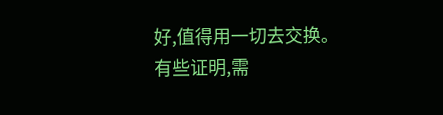好,值得用一切去交换。
有些证明,需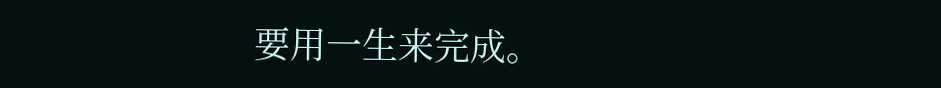要用一生来完成。